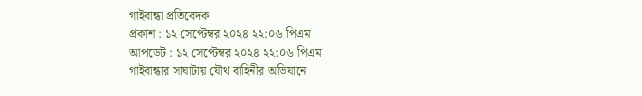গাইবান্ধা প্রতিবেদক
প্রকাশ : ১২ সেপ্টেম্বর ২০২৪ ২২:০৬ পিএম
আপডেট : ১২ সেপ্টেম্বর ২০২৪ ২২:০৬ পিএম
গাইবান্ধার সাঘাটায় যৌথ বাহিনীর অভিযানে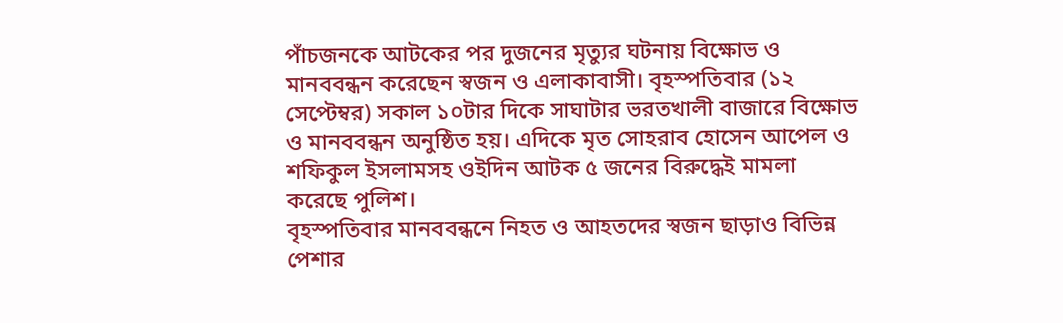পাঁচজনকে আটকের পর দুজনের মৃত্যুর ঘটনায় বিক্ষোভ ও মানববন্ধন করেছেন স্বজন ও এলাকাবাসী। বৃহস্পতিবার (১২ সেপ্টেম্বর) সকাল ১০টার দিকে সাঘাটার ভরতখালী বাজারে বিক্ষোভ ও মানববন্ধন অনুষ্ঠিত হয়। এদিকে মৃত সোহরাব হোসেন আপেল ও শফিকুল ইসলামসহ ওইদিন আটক ৫ জনের বিরুদ্ধেই মামলা করেছে পুলিশ।
বৃহস্পতিবার মানববন্ধনে নিহত ও আহতদের স্বজন ছাড়াও বিভিন্ন পেশার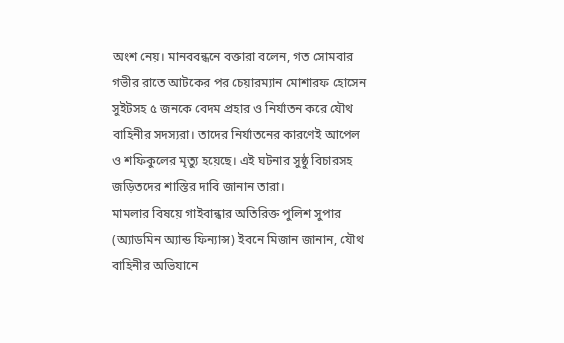অংশ নেয়। মানববন্ধনে বক্তারা বলেন, গত সোমবার গভীর রাতে আটকের পর চেয়ারম্যান মোশারফ হোসেন সুইটসহ ৫ জনকে বেদম প্রহার ও নির্যাতন করে যৌথ বাহিনীর সদস্যরা। তাদের নির্যাতনের কারণেই আপেল ও শফিকুলের মৃত্যু হয়েছে। এই ঘটনার সুষ্ঠু বিচারসহ জড়িতদের শাস্তির দাবি জানান তারা।
মামলার বিষয়ে গাইবান্ধার অতিরিক্ত পুলিশ সুপার (অ্যাডমিন অ্যান্ড ফিন্যান্স) ইবনে মিজান জানান, যৌথ বাহিনীর অভিযানে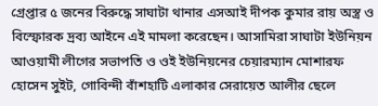গ্রেপ্তার ৫ জনের বিরুদ্ধে সাঘাটা থানার এসআই দীপক কুমার রায় অস্ত্র ও বিস্ফোরক দ্রব্য আইনে এই মামলা করেছেন। আসামিরা সাঘাটা ইউনিয়ন আওয়ামী লীগের সভাপতি ও ওই ইউনিয়নের চেয়ারম্যান মোশারফ হোসেন সুইট, গোবিন্দী বাঁশহাটি এলাকার সেরায়েত আলীর ছেলে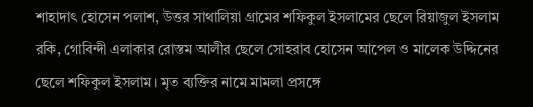শাহাদাৎ হোসেন পলাশ, উত্তর সাথালিয়া গ্রামের শফিকুল ইসলামের ছেলে রিয়াজুল ইসলাম রকি, গোবিন্দী এলাকার রোস্তম আলীর ছেলে সোহরাব হোসেন আপেল ও মালেক উদ্দিনের ছেলে শফিকুল ইসলাম। মৃত ব্যক্তির নামে মামলা প্রসঙ্গে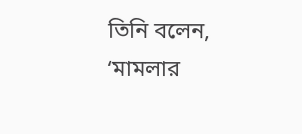তিনি বলেন, ‘মামলার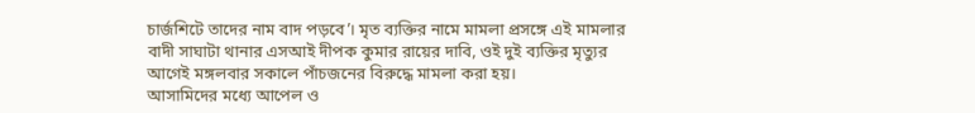চার্জশিটে তাদের নাম বাদ পড়বে’। মৃত ব্যক্তির নামে মামলা প্রসঙ্গে এই মামলার বাদী সাঘাটা থানার এসআই দীপক কুমার রায়ের দাবি, ওই দুই ব্যক্তির মৃত্যুর আগেই মঙ্গলবার সকালে পাঁচজনের বিরুদ্ধে মামলা করা হয়।
আসামিদের মধ্যে আপেল ও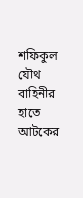শফিকুল যৌথ বাহিনীর হাতে আটকের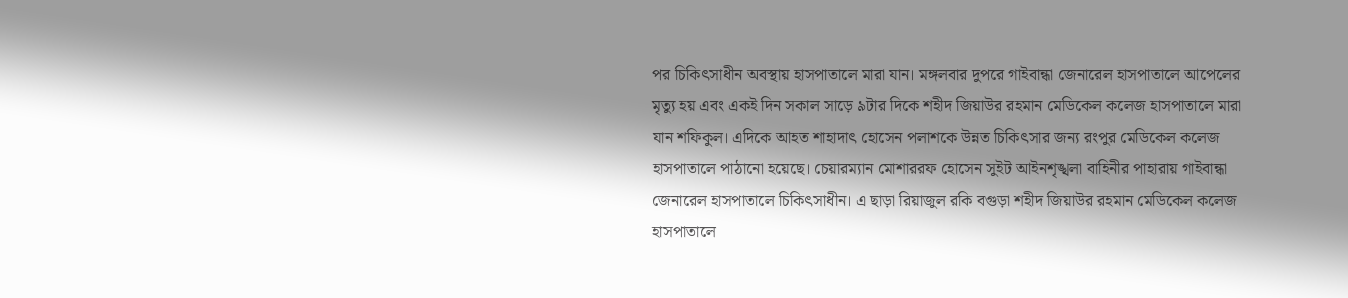পর চিকিৎসাধীন অবস্থায় হাসপাতালে মারা যান। মঙ্গলবার দুপরে গাইবান্ধা জেনারেল হাসপাতালে আপেলের মৃত্যু হয় এবং একই দিন সকাল সাড়ে ৯টার দিকে শহীদ জিয়াউর রহমান মেডিকেল কলেজ হাসপাতালে মারা যান শফিকুল। এদিকে আহত শাহাদাৎ হোসেন পলাশকে উন্নত চিকিৎসার জন্য রংপুর মেডিকেল কলেজ হাসপাতালে পাঠানো হয়েছে। চেয়ারম্যান মোশাররফ হোসেন সুইট আইনশৃঙ্খলা বাহিনীর পাহারায় গাইবান্ধা জেনারেল হাসপাতালে চিকিৎসাধীন। এ ছাড়া রিয়াজুল রকি বগুড়া শহীদ জিয়াউর রহমান মেডিকেল কলেজ হাসপাতালে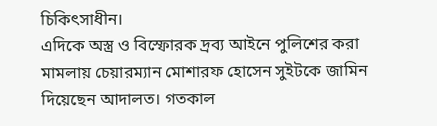চিকিৎসাধীন।
এদিকে অস্ত্র ও বিস্ফোরক দ্রব্য আইনে পুলিশের করা মামলায় চেয়ারম্যান মোশারফ হোসেন সুইটকে জামিন দিয়েছেন আদালত। গতকাল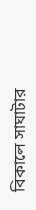বিকালে সাঘাটার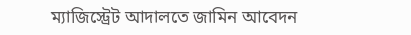ম্যাজিস্ট্রেট আদালতে জামিন আবেদন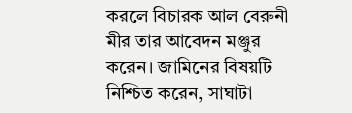করলে বিচারক আল বেরুনী মীর তার আবেদন মঞ্জুর করেন। জামিনের বিষয়টি নিশ্চিত করেন, সাঘাটা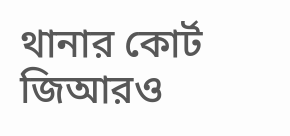থানার কোর্ট জিআরও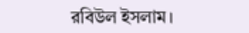রবিউল ইসলাম।